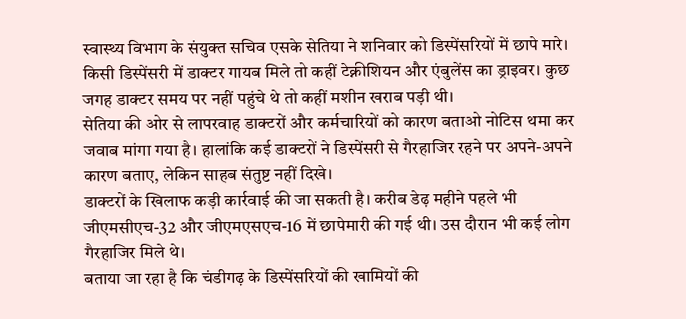स्वास्थ्य विभाग के संयुक्त सचिव एसके सेतिया ने शनिवार को डिस्पेंसरियों में छापे मारे।
किसी डिस्पेंसरी में डाक्टर गायब मिले तो कहीं टेक्नीशियन और एंबुलेंस का ड्राइवर। कुछ जगह डाक्टर समय पर नहीं पहुंचे थे तो कहीं मशीन खराब पड़ी थी।
सेतिया की ओर से लापरवाह डाक्टरों और कर्मचारियों को कारण बताओ नोटिस थमा कर जवाब मांगा गया है। हालांकि कई डाक्टरों ने डिस्पेंसरी से गैरहाजिर रहने पर अपने-अपने कारण बताए, लेकिन साहब संतुष्ट नहीं दिखे।
डाक्टरों के खिलाफ कड़ी कार्रवाई की जा सकती है। करीब डेढ़ महीने पहले भी जीएमसीएच-32 और जीएमएसएच-16 में छापेमारी की गई थी। उस दौरान भी कई लोग गैरहाजिर मिले थे।
बताया जा रहा है कि चंडीगढ़ के डिस्पेंसरियों की खामियों की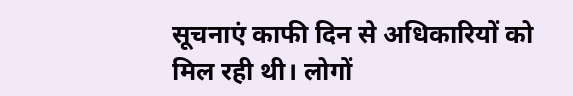सूचनाएं काफी दिन से अधिकारियों को मिल रही थी। लोगों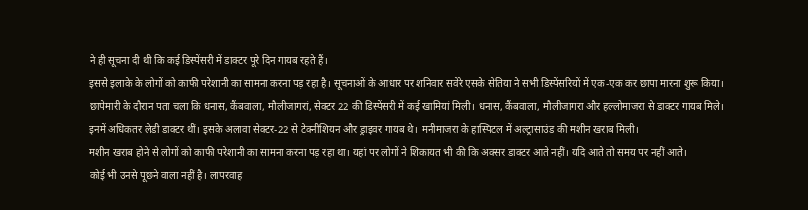ने ही सूचना दी थी कि कई डिस्पेंसरी में डाक्टर पूरे दिन गायब रहते हैं।
इससे इलाके के लोगों को काफी परेशानी का सामना करना पड़ रहा है। सूचनाओं के आधार पर शनिवार सवेरे एसके सेतिया ने सभी डिस्पेंसरियों में एक-एक कर छापा मारना शुरू किया।
छापेमारी के दौरान पता चला कि धनास, कैंबवाला, मौलीजागरां, सेक्टर 22 की डिस्पेंसरी में कई खामियां मिली। धनास, कैंबवाला, मौलीजागरा और हल्लोमाजरा से डाक्टर गायब मिले।
इनमें अधिकतर लेडी डाक्टर थीं। इसके अलावा सेक्टर-22 से टेक्नीशियन और ड्राइवर गायब थे। मनीमाजरा के हास्पिटल में अल्ट्रासाउंड की मशीन खराब मिली।
मशीन खराब होने से लोगों को काफी परेशानी का सामना करना पड़ रहा था। यहां पर लोगों ने शिकायत भी की कि अक्सर डाक्टर आते नहीं। यदि आते तो समय पर नहीं आते।
कोई भी उनसे पूछने वाला नहीं है। लापरवाह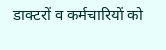डाक्टरों व कर्मचारियों को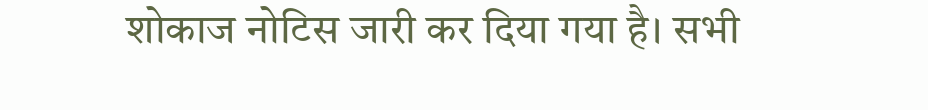शोकाज नोटिस जारी कर दिया गया है। सभी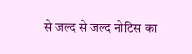से जल्द से जल्द नोटिस का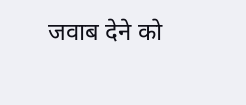जवाब देने को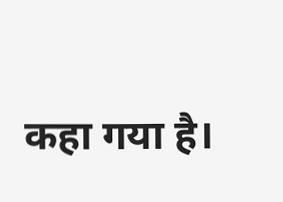कहा गया है।